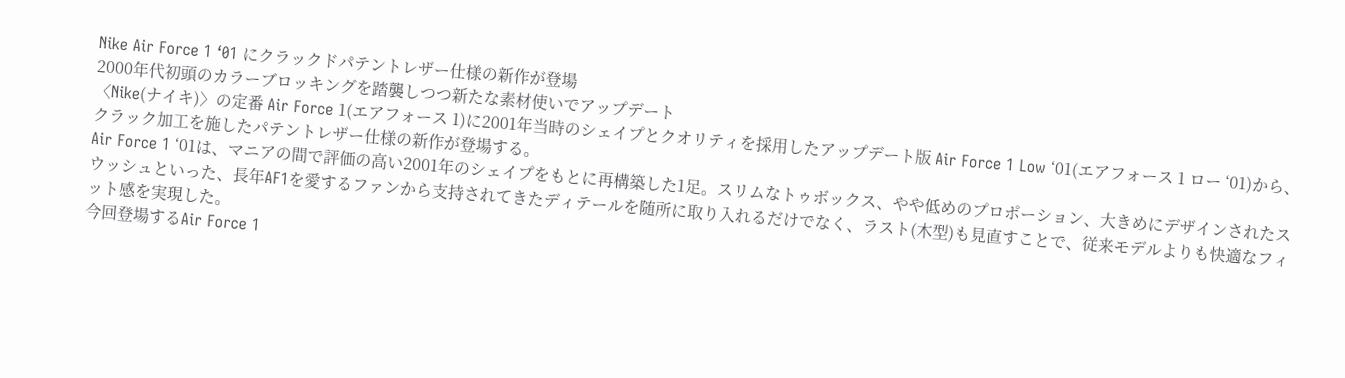Nike Air Force 1 ‘01 にクラックドパテントレザー仕様の新作が登場
2000年代初頭のカラーブロッキングを踏襲しつつ新たな素材使いでアップデート
〈Nike(ナイキ)〉の定番 Air Force 1(エアフォース 1)に2001年当時のシェイプとクオリティを採用したアップデート版 Air Force 1 Low ‘01(エアフォース 1 ロー ‘01)から、クラック加工を施したパテントレザー仕様の新作が登場する。
Air Force 1 ‘01は、マニアの間で評価の高い2001年のシェイプをもとに再構築した1足。スリムなトゥボックス、やや低めのプロポーション、大きめにデザインされたスウッシュといった、長年AF1を愛するファンから支持されてきたディテールを随所に取り入れるだけでなく、ラスト(木型)も見直すことで、従来モデルよりも快適なフィット感を実現した。
今回登場するAir Force 1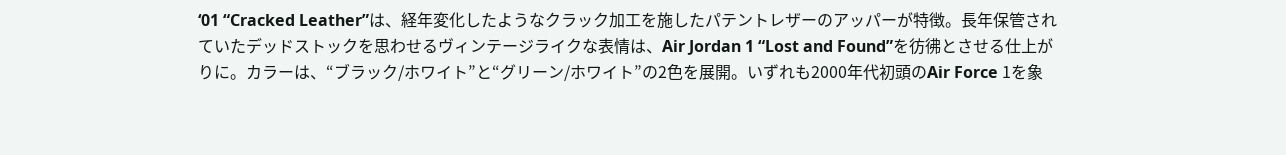‘01 “Cracked Leather”は、経年変化したようなクラック加工を施したパテントレザーのアッパーが特徴。長年保管されていたデッドストックを思わせるヴィンテージライクな表情は、Air Jordan 1 “Lost and Found”を彷彿とさせる仕上がりに。カラーは、“ブラック/ホワイト”と“グリーン/ホワイト”の2色を展開。いずれも2000年代初頭のAir Force 1を象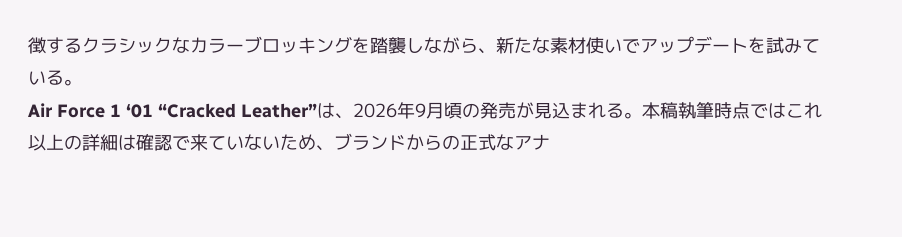徴するクラシックなカラーブロッキングを踏襲しながら、新たな素材使いでアップデートを試みている。
Air Force 1 ‘01 “Cracked Leather”は、2026年9月頃の発売が見込まれる。本稿執筆時点ではこれ以上の詳細は確認で来ていないため、ブランドからの正式なアナ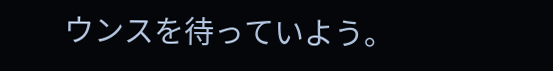ウンスを待っていよう。